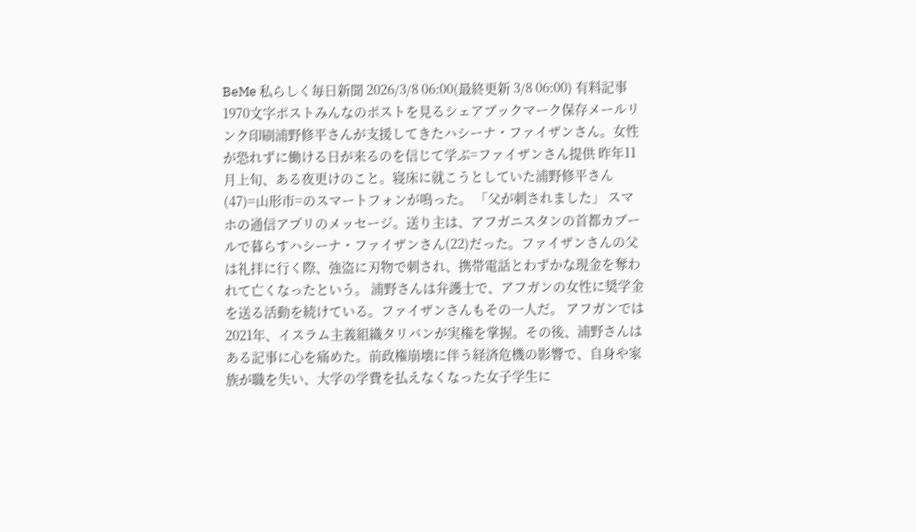BeMe 私らしく毎日新聞 2026/3/8 06:00(最終更新 3/8 06:00) 有料記事 1970文字ポストみんなのポストを見るシェアブックマーク保存メールリンク印刷浦野修平さんが支援してきたハシーナ・ファイザンさん。女性が恐れずに働ける日が来るのを信じて学ぶ=ファイザンさん提供 昨年11月上旬、ある夜更けのこと。寝床に就こうとしていた浦野修平さん(47)=山形市=のスマートフォンが鳴った。 「父が刺されました」 スマホの通信アプリのメッセージ。送り主は、アフガニスタンの首都カブールで暮らすハシーナ・ファイザンさん(22)だった。ファイザンさんの父は礼拝に行く際、強盗に刃物で刺され、携帯電話とわずかな現金を奪われて亡くなったという。 浦野さんは弁護士で、アフガンの女性に奨学金を送る活動を続けている。ファイザンさんもその一人だ。 アフガンでは2021年、イスラム主義組織タリバンが実権を掌握。その後、浦野さんはある記事に心を痛めた。前政権崩壊に伴う経済危機の影響で、自身や家族が職を失い、大学の学費を払えなくなった女子学生に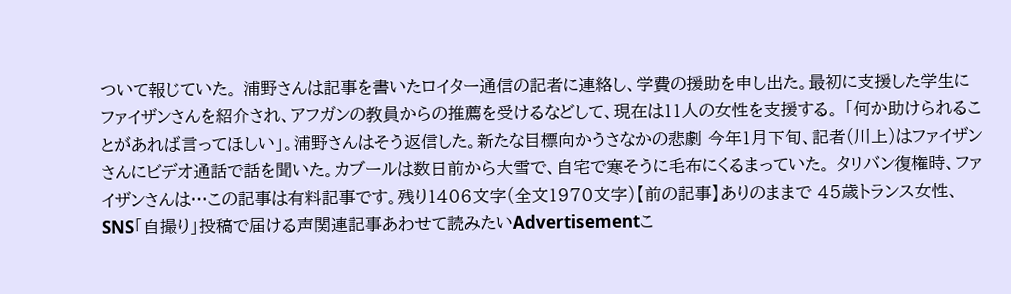ついて報じていた。 浦野さんは記事を書いたロイター通信の記者に連絡し、学費の援助を申し出た。最初に支援した学生にファイザンさんを紹介され、アフガンの教員からの推薦を受けるなどして、現在は11人の女性を支援する。 「何か助けられることがあれば言ってほしい」。浦野さんはそう返信した。新たな目標向かうさなかの悲劇 今年1月下旬、記者(川上)はファイザンさんにビデオ通話で話を聞いた。カブールは数日前から大雪で、自宅で寒そうに毛布にくるまっていた。 タリバン復権時、ファイザンさんは…この記事は有料記事です。残り1406文字(全文1970文字)【前の記事】ありのままで 45歳トランス女性、SNS「自撮り」投稿で届ける声関連記事あわせて読みたいAdvertisementこ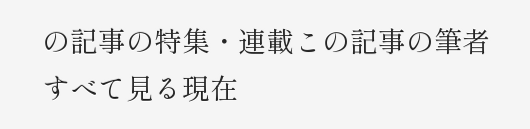の記事の特集・連載この記事の筆者すべて見る現在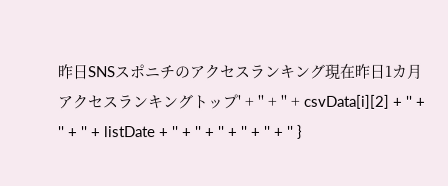昨日SNSスポニチのアクセスランキング現在昨日1カ月アクセスランキングトップ' + '' + '' + csvData[i][2] + '' + '' + '' + listDate + '' + '' + '' + '' + '' + '' }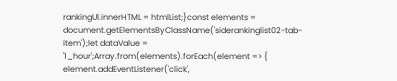rankingUl.innerHTML = htmlList;}const elements = document.getElementsByClassName('siderankinglist02-tab-item');let dataValue = '1_hour';Array.from(elements).forEach(element => { element.addEventListener('click',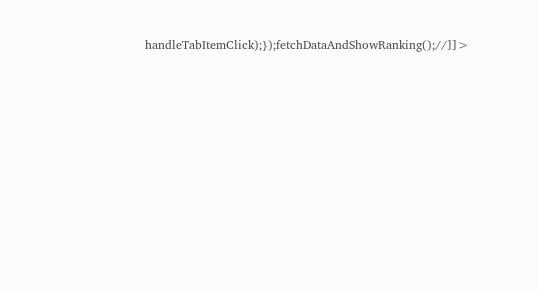handleTabItemClick);});fetchDataAndShowRanking();//]]>